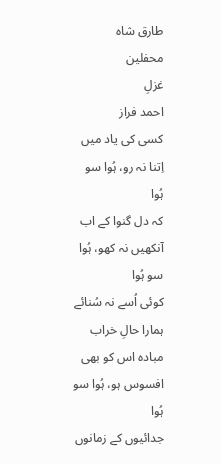طارق شاہ
محفلین
غزلِ
احمد فراز
کسی کی یاد میں اِتنا نہ رو، ہُوا سو ہُوا
کہ دل گنوا کے اب آنکھیں نہ کھو، ہُوا سو ہُوا
کوئی اُسے نہ سُنائے ہمارا حالِ خراب
مبادہ اس کو بھی افسوس ہو، ہُوا سو ہُوا
جدائیوں کے زمانوں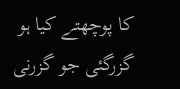کا پوچھتے کیا ہو
گزرگئی جو گزرنی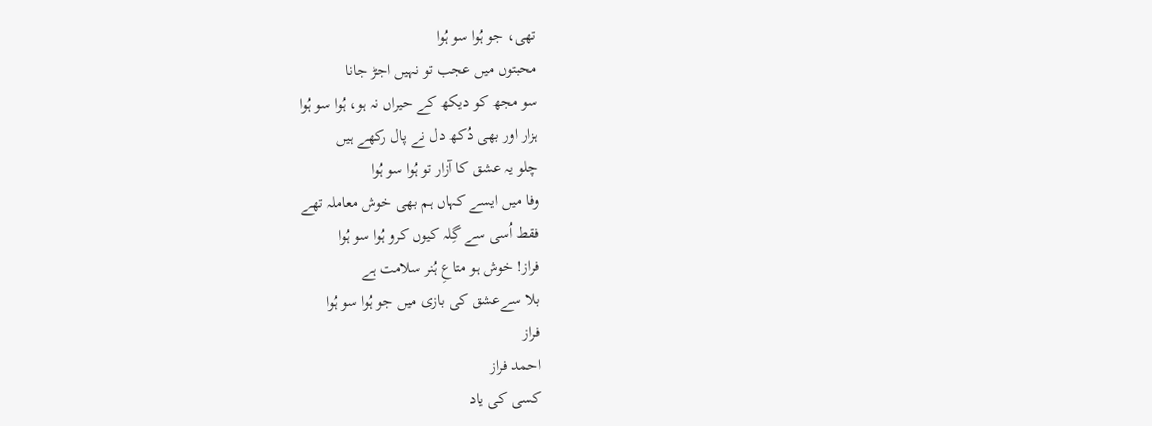تھی، جو ہُوا سو ہُوا
محبتوں میں عجب تو نہیں اجڑ جانا
سو مجھ کو دیکھ کے حیراں نہ ہو، ہُوا سو ہُوا
ہزار اور بھی دُکھ دل نے پال رکھے ہیں
چلو یہ عشق کا آزار تو ہُوا سو ہُوا
وفا میں ایسے کہاں ہم بھی خوش معاملہ تھے
فقط اُسی سے گِلہ کیوں کرو ہُوا سو ہُوا
فراز! خوش ہو متاعِ ہُنر سلامت ہے
بلا سےعشق کی بازی میں جو ہُوا سو ہُوا
فراز
احمد فراز
کسی کی یاد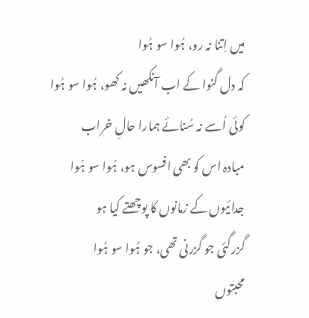میں اِتنا نہ رو، ہُوا سو ہُوا
کہ دل گنوا کے اب آنکھیں نہ کھو، ہُوا سو ہُوا
کوئی اُسے نہ سُنائے ہمارا حالِ خراب
مبادہ اس کو بھی افسوس ہو، ہُوا سو ہُوا
جدائیوں کے زمانوں کا پوچھتے کیا ہو
گزرگئی جو گزرنی تھی، جو ہُوا سو ہُوا
محبتوں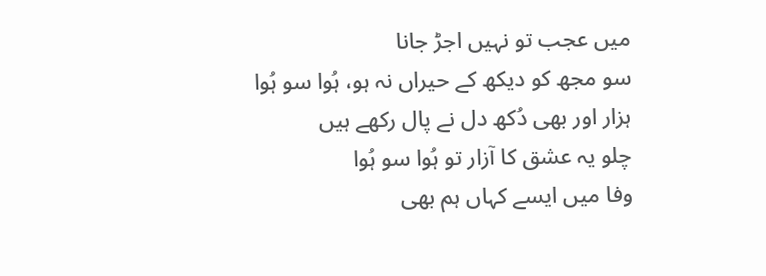میں عجب تو نہیں اجڑ جانا
سو مجھ کو دیکھ کے حیراں نہ ہو، ہُوا سو ہُوا
ہزار اور بھی دُکھ دل نے پال رکھے ہیں
چلو یہ عشق کا آزار تو ہُوا سو ہُوا
وفا میں ایسے کہاں ہم بھی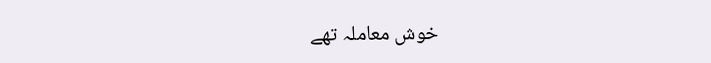خوش معاملہ تھے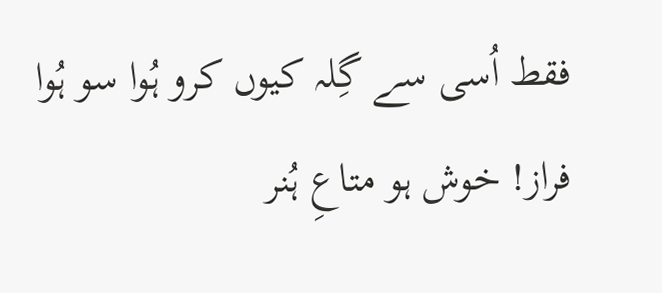فقط اُسی سے گِلہ کیوں کرو ہُوا سو ہُوا
فراز! خوش ہو متاعِ ہُنر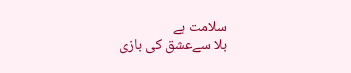سلامت ہے
بلا سےعشق کی بازی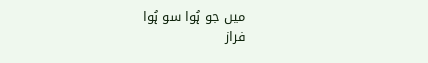میں جو ہُوا سو ہُوا
فراز